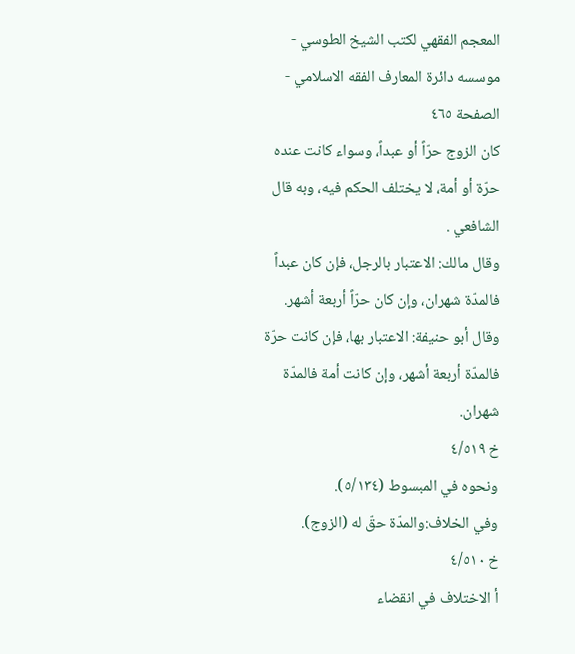المعجم الفقهي لکتب الشيخ الطوسي - موسسه دائرة المعارف الفقه الاسلامي - الصفحة ٤٦٥
كان الزوج حرّاً أو عبداً، وسواء كانت عنده حرّة أو أمة، لا يختلف الحكم فيه، وبه قال الشافعي .
وقال مالك: الاعتبار بالرجل، فإن كان عبداً فالمدّة شهران، وإن كان حرّاً أربعة أشهر.
وقال أبو حنيفة: الاعتبار بها، فإن كانت حرّة فالمدّة أربعة أشهر، وإن كانت أمة فالمدّة شهران.
خ ٤/٥١٩
ونحوه في المبسوط (٥/١٣٤).
وفي الخلاف:والمدّة حقّ له (الزوج).
خ ٤/٥١٠
أ الاختلاف في انقضاء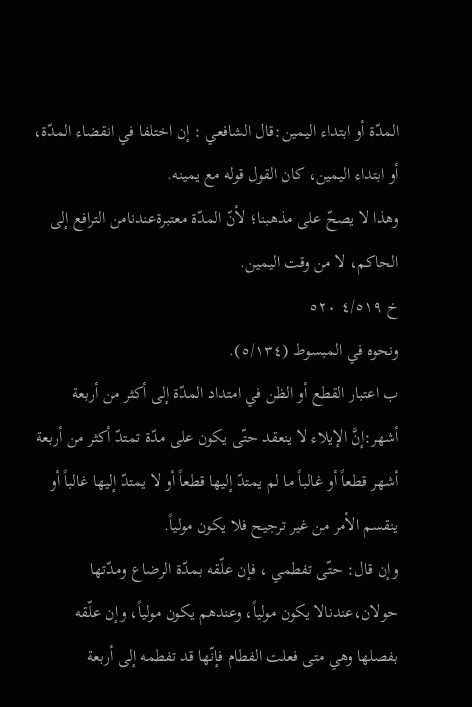المدّة أو ابتداء اليمين:قال الشافعي : إن اختلفا في انقضاء المدّة، أو ابتداء اليمين، كان القول قوله مع يمينه.
وهذا لا يصحّ على مذهبنا؛ لأنّ المدّة معتبرةعندنامن الترافع إلى الحاكم، لا من وقت اليمين.
خ ٤/٥١٩ ٥٢٠
ونحوه في المبسوط (٥/١٣٤).
ب اعتبار القطع أو الظن في امتداد المدّة إلى أكثر من أربعة أشهر:إنَّ الإيلاء لا ينعقد حتّى يكون على مدّة تمتدّ أكثر من أربعة أشهر قطعاً أو غالباً ما لم يمتدّ إليها قطعاً أو لا يمتدّ إليها غالباً أو ينقسم الأمر من غير ترجيح فلا يكون مولياً.
وإن قال: حتّى تفطمي ، فإن علّقه بمدّة الرضاع ومدّتها حولان،عندنالا يكون مولياً، وعندهم يكون مولياً، وإن علّقه بفصلها وهي متى فعلت الفطام فإنّها قد تفطمه إلى أربعة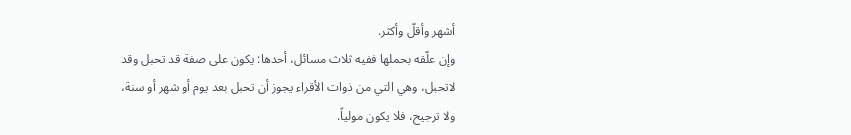أشهر وأقلّ وأكثر.
وإن علّقه بحملها ففيه ثلاث مسائل، أحدها: يكون على صفة قد تحبل وقد لاتحبل، وهي التي من ذوات الأقراء يجوز أن تحبل بعد يوم أو شهر أو سنة، ولا ترجيح، فلا يكون مولياً.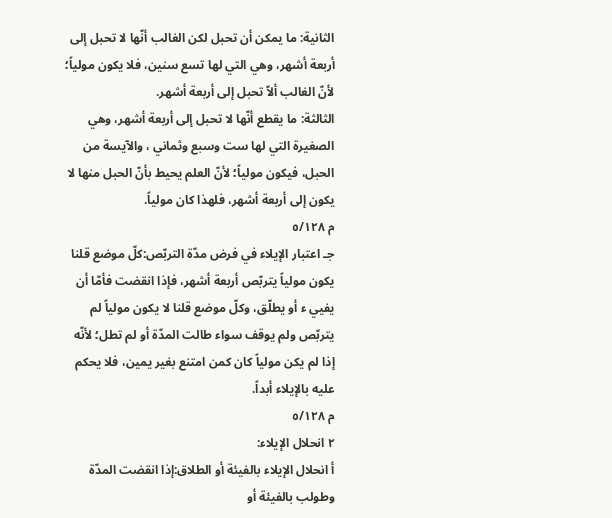الثانية: ما يمكن أن تحبل لكن الغالب أنّها لا تحبل إلى أربعة أشهر، وهي التي لها تسع سنين، فلا يكون مولياً؛ لأنّ الغالب ألاّ تحبل إلى أربعة أشهر.
الثالثة: ما يقطع أنّها لا تحبل إلى أربعة أشهر، وهي الصغيرة التي لها ست وسبع وثماني ، والآيسة من الحبل، فيكون مولياً؛ لأنّ العلم يحيط بأنّ الحبل منها لا يكون إلى أربعة أشهر، فلهذا كان مولياً.
م ٥/١٢٨
جـ اعتبار الإيلاء في فرض مدّة التربّص:كلّ موضع قلنا يكون مولياً يتربّص أربعة أشهر، فإذا انقضت فأمّا أن يفيي ء أو يطلّق، وكلّ موضع قلنا لا يكون مولياً لم يتربّص ولم يوقف سواء طالت المدّة أو لم تطل؛ لأنّه إذا لم يكن مولياً كان كمن امتنع بغير يمين، فلا يحكم عليه بالإيلاء أبداً.
م ٥/١٢٨
٢ انحلال الإيلاء:
أ انحلال الإيلاء بالفيئة أو الطلاق:إذا انقضت المدّة وطولب بالفيئة أو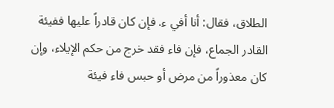الطلاق، فقال: أنا أفي ء. فإن كان قادراً عليها ففيئة القادر الجماع، فإن فاء فقد خرج من حكم الإيلاء، وإن كان معذوراً من مرض أو حبس فاء فيئة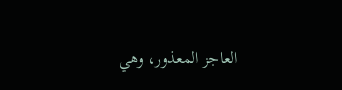العاجز المعذور، وهي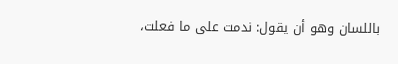باللسان وهو أن يقول: ندمت على ما فعلت،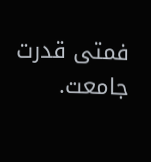فمتى قدرت جامعت.